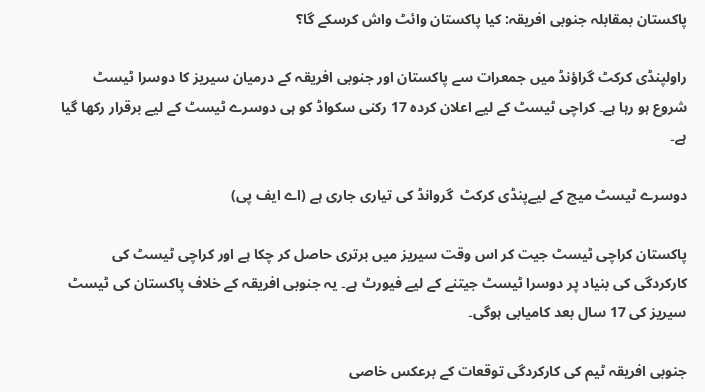پاکستان بمقابلہ جنوبی افریقہ: کیا پاکستان وائٹ واش کرسکے گا؟

راولپنڈی کرکٹ گراؤنڈ میں جمعرات سے پاکستان اور جنوبی افریقہ کے درمیان سیریز کا دوسرا ٹیسٹ شروع ہو رہا ہے۔ کراچی ٹیسٹ کے لیے اعلان کردہ 17 رکنی سکواڈ کو ہی دوسرے ٹیسٹ کے لیے برقرار رکھا گیا ہے۔

دوسرے ٹیسٹ میچ کے لیےپنڈی کرکٹ  گروانڈ کی تیاری جاری ہے (اے ایف پی)

پاکستان کراچی ٹیسٹ جیت کر اس وقت سیریز میں برتری حاصل کر چکا ہے اور کراچی ٹیسٹ کی کارکردگی کی بنیاد پر دوسرا ٹیسٹ جیتنے کے لیے فیورٹ ہے۔ یہ جنوبی افریقہ کے خلاف پاکستان کی ٹیسٹ سیریز کی 17 سال بعد کامیابی ہوگی۔

جنوبی افریقہ ٹیم کی کارکردگی توقعات کے برعکس خاصی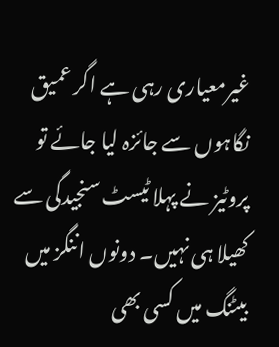غیرمعیاری رہی ہے اگر عمیق نگاہوں سے جائزہ لیا جائے تو پروٹیز نے پہلا ٹیسٹ سنجیدگی سے کھیلا ہی نہیں۔ دونوں اننگز میں بیٹنگ میں کسی بھی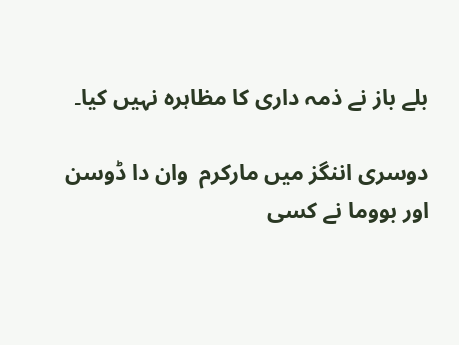بلے باز نے ذمہ داری کا مظاہرہ نہیں کیا۔

دوسری اننگز میں مارکرم  وان دا ڈوسن اور بووما نے کسی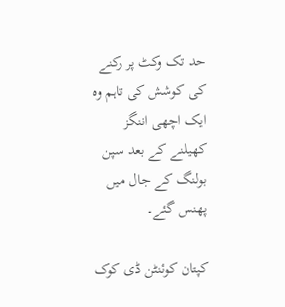حد تک وکٹ پر رکنے کی کوشش کی تاہم وہ ایک اچھی اننگز کھیلنے کے بعد سپن بولنگ کے جال میں پھنس گئے۔

کپتان کوئنٹن ڈی کوک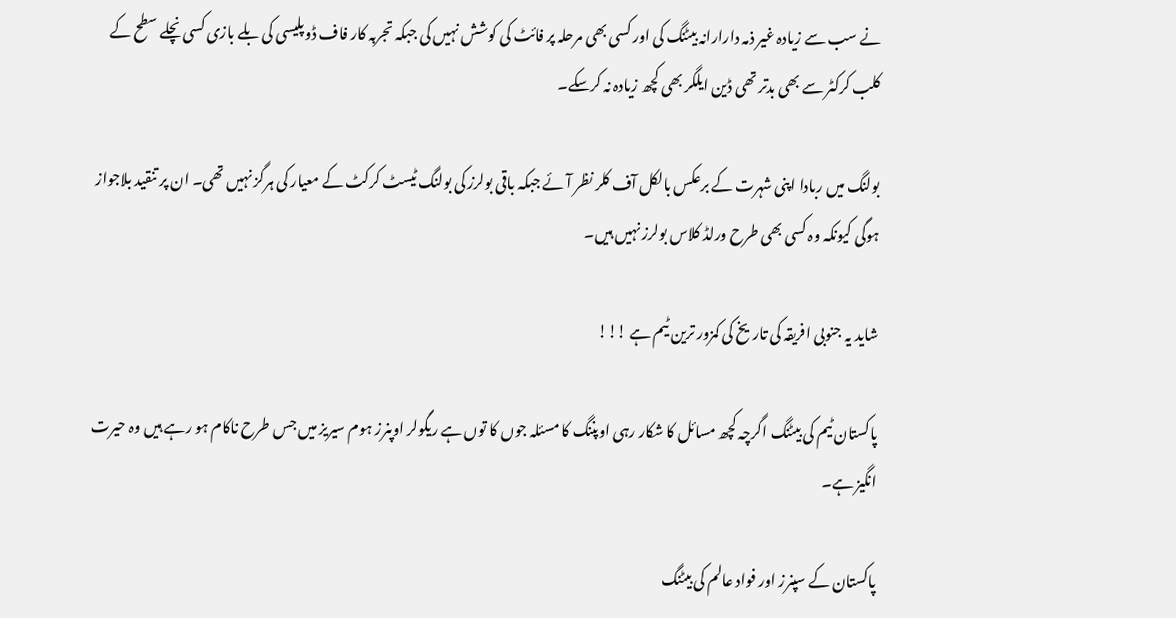نے سب سے زیادہ غیر ذمہ دارارانہ بیٹنگ کی اور کسی بھی مرحلہ پر فائٹ کی کوشش نہیں کی جبکہ تجربہ کار فاف ڈوپلیسی کی بلے بازی کسی نچلے سطح کے کلب کرکٹر سے بھی بدتر تھی ڈین ایلگر بھی کچھ زیادہ نہ کرسکے۔

بولنگ میں ربادا اپنی شہرت کے برعکس بالکل آف کلر نظر آئے جبکہ باقی بولرز کی بولنگ ٹیسٹ کرکٹ کے معیار کی ہرگز نہیں تھی۔ ان پر تنقید بلاجواز ہوگی کیونکہ وہ کسی بھی طرح ورلڈ کلاس بولرز نہیں ہیں۔

شاید یہ جنوبی افریقہ کی تاریخ کی کمزور ترین ٹیم ہے !!!

پاکستان ٹیم کی بیٹنگ اگرچہ کچھ مسائل کا شکار رہی اوپننگ کا مسئلہ جوں کا توں ہے ریگولر اوپنرز ہوم سیریز میں جس طرح ناکام ہو رہے ہیں وہ حیرت انگیز ہے۔

پاکستان کے سپنرز اور فواد عالم کی بیٹنگ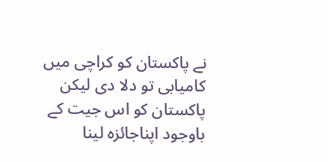نے پاکستان کو کراچی میں کامیابی تو دلا دی لیکن پاکستان کو اس جیت کے باوجود اپناجائزہ لینا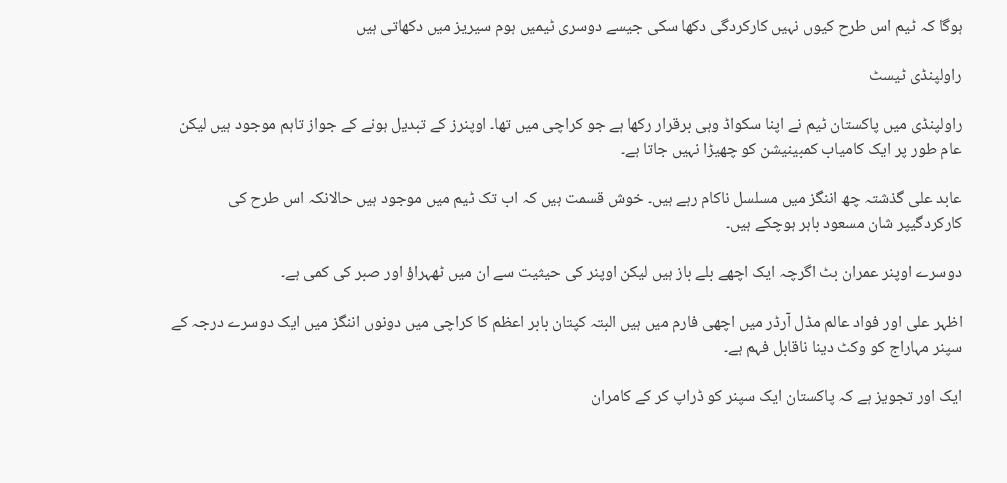ہوگا کہ ٹیم اس طرح کیوں نہیں کارکردگی دکھا سکی جیسے دوسری ٹیمیں ہوم سیریز میں دکھاتی ہیں

راولپنڈی ٹیسٹ

راولپنڈی میں پاکستان ٹیم نے اپنا سکواڈ وہی برقرار رکھا ہے جو کراچی میں تھا۔ اوپنرز کے تبدیل ہونے کے جواز تاہم موجود ہیں لیکن عام طور پر ایک کامیاب کمبینیشن کو چھیڑا نہیں جاتا ہے۔

عابد علی گذشتہ چھ اننگز میں مسلسل ناکام رہے ہیں۔ خوش قسمت ہیں کہ اب تک ٹیم میں موجود ہیں حالانکہ اس طرح کی کارکردگیپر شان مسعود باہر ہوچکے ہیں۔

دوسرے اوپنر عمران بٹ اگرچہ ایک اچھے بلے باز ہیں لیکن اوپنر کی حیثیت سے ان میں ٹھہراؤ اور صبر کی کمی ہے۔

اظہر علی اور فواد عالم مڈل آرڈر میں اچھی فارم میں ہیں البتہ کپتان بابر اعظم کا کراچی میں دونوں اننگز میں ایک دوسرے درجہ کے سپنر مہاراج کو وکٹ دینا ناقابل فہم ہے۔

ایک اور تجویز ہے کہ پاکستان ایک سپنر کو ڈراپ کر کے کامران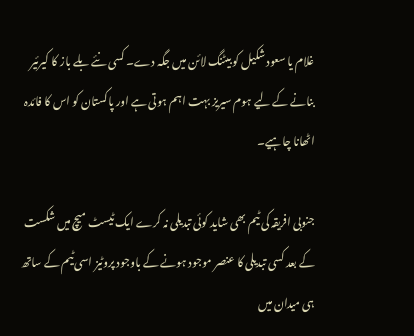غلام یا سعود شکیل کو بیٹنگ لائن میں جگہ دے۔ کسی نئے بلے باز کا کیرئیر بنانے کے لیے ہوم سیریز بہت اہم ہوتی ہے اور پاکستان کو اس کا فائدہ اٹھانا چاہیے۔

جنوبی افریقہ کی ٹیم بھی شاید کوئی تبدیلی نہ کرے ایک ٹیسٹ میچ میں شکست کے بعد کسی تبدیلی کا عنصر موجود ہونے کے باوجود پروٹیز اسی ٹیم کے ساتھ ہی میدان میں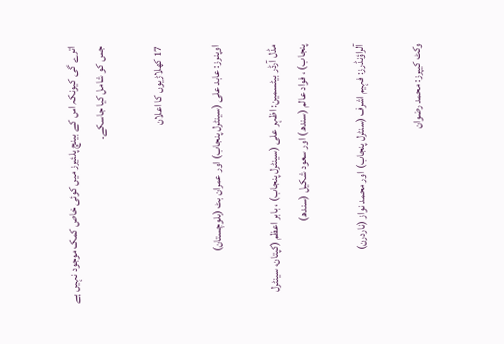اترے گی کیونکہ اس کے بینچ پلئیرز میں کوئی خاص کمک موجود نہیں ہے جس کو شامل کیا جاسکے۔

17 کھلاڑیوں کا اعلان

اوپنرز: عابد علی (سینٹرل پنجاب) اور عمران بٹ (بلوچستان)

مڈل آرڈر بیٹسمین: اظہر علی (سینٹرل پنجاب) ، بابر اعظم (کپتان، سینٹرل پنجاب) ، فواد عالم (سندھ) اور سعود شکیل (سندھ)

آلراؤنڈرز: فہیم اشرف (سنٹرل پنجاب) اور محمد نواز (ناردرن)

وکٹ کیپرز: محمد رضوان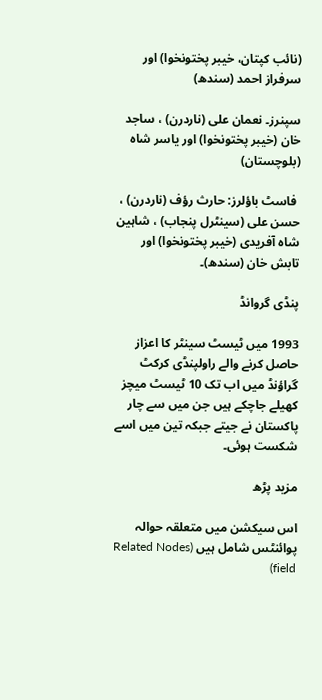(نائب کپتان، خیبر پختونخوا) اور سرفراز احمد (سندھ)

سپنرز۔ نعمان علی (ناردرن) ، ساجد خان (خیبر پختونخوا) اور یاسر شاہ (بلوچستان)

 فاسٹ باؤلرز: حارث رؤف (ناردرن) ، حسن علی (سینٹرل پنجاب) ، شاہین شاہ آفریدی (خیبر پختونخوا) اور تابش خان (سندھ)۔

پنڈی گروانڈ

1993 میں ٹیسٹ سینٹر کا اعزاز حاصل کرنے والے راولپنڈی کرکٹ گراؤنڈ میں اب تک 10 ٹیسٹ میچز کھیلے جاچکے ہیں جن میں سے چار پاکستان نے جیتے جبکہ تین میں اسے شکست ہوئی۔

مزید پڑھ

اس سیکشن میں متعلقہ حوالہ پوائنٹس شامل ہیں (Related Nodes field)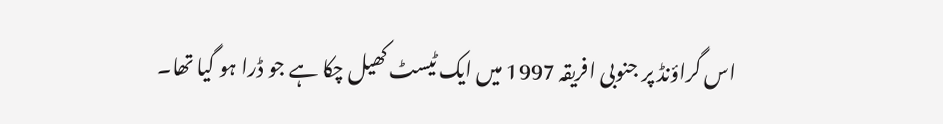اس گراؤنڈ پر جنوبی افریقہ 1997 میں ایک ٹیسٹ کھیل چکا ہے جو ڈرا ہو گیا تھا۔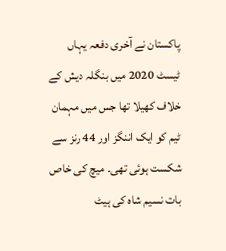پاکستان نے آخری دفعہ یہاں ٹیسٹ 2020 میں بنگلہ دیش کے خلاف کھیلا تھا جس میں مہمان ٹیم کو ایک اننگز اور 44 رنز سے شکست ہوئی تھی۔ میچ کی خاص بات نسیم شاہ کی ہیٹ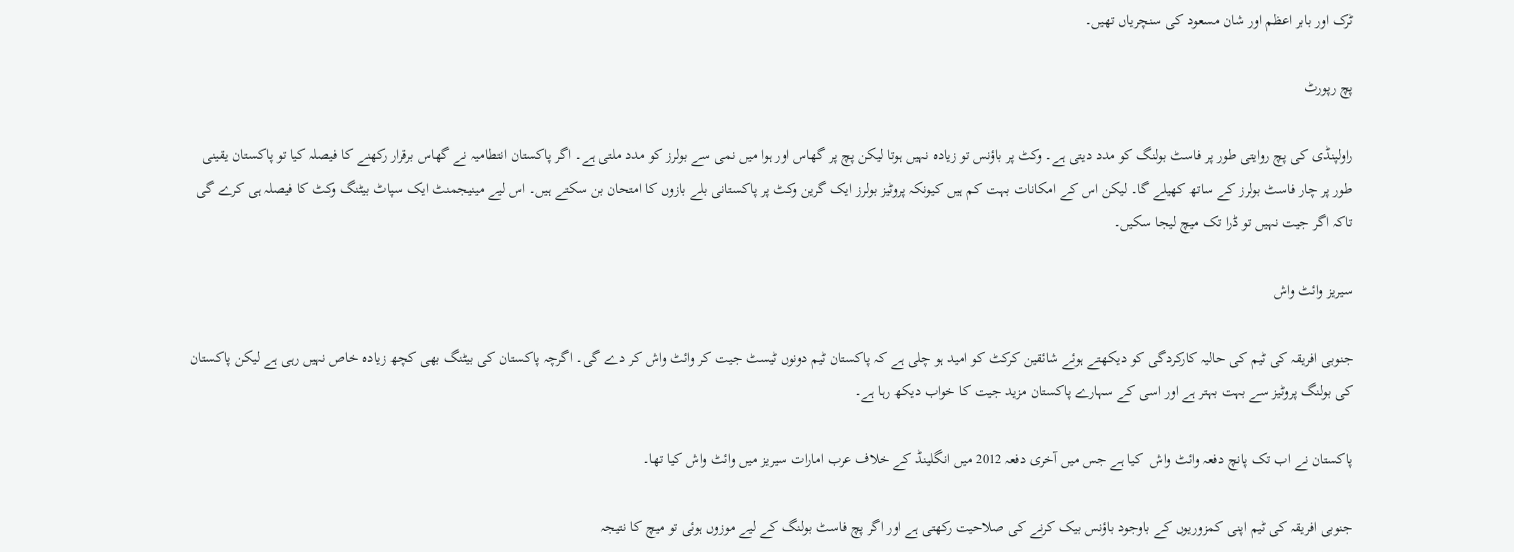ٹرک اور بابر اعظم اور شان مسعود کی سنچریاں تھیں۔

پچ رپورٹ

راولپنڈی کی پچ روایتی طور پر فاسٹ بولنگ کو مدد دیتی ہے۔ وکٹ پر باؤنس تو زیادہ نہیں ہوتا لیکن پچ پر گھاس اور ہوا میں نمی سے بولرز کو مدد ملتی ہے۔ اگر پاکستان انتطامیہ نے گھاس برقرار رکھنے کا فیصلہ کیا تو پاکستان یقینی طور پر چار فاسٹ بولرز کے ساتھ کھیلے گا۔ لیکن اس کے امکانات بہت کم ہیں کیونکہ پروٹیز بولرز ایک گرین وکٹ پر پاکستانی بلے بازوں کا امتحان بن سکتے ہیں۔ اس لیے مینیجمنٹ ایک سپاٹ بیٹنگ وکٹ کا فیصلہ ہی کرے گی تاکہ اگر جیت نہیں تو ڈرا تک میچ لیجا سکیں۔

سیریز وائٹ واش

جنوبی افریقہ کی ٹیم کی حالیہ کارکردگی کو دیکھتے ہوئے شائقین کرکٹ کو امید ہو چلی ہے کہ پاکستان ٹیم دونوں ٹیسٹ جیت کر وائٹ واش کر دے گی۔ اگرچہ پاکستان کی بیٹنگ بھی کچھ زیادہ خاص نہیں رہی ہے لیکن پاکستان کی بولنگ پروٹیز سے بہت بہتر ہے اور اسی کے سہارے پاکستان مزید جیت کا خواب دیکھ رہا ہے۔

پاکستان نے اب تک پانچ دفعہ وائٹ واش  کیا ہے جس میں آخری دفعہ 2012 میں انگلینڈ کے خلاف عرب امارات سیریز میں وائٹ واش کیا تھا۔

جنوبی افریقہ کی ٹیم اپنی کمزوریوں کے باوجود باؤنس بیک کرنے کی صلاحیت رکھتی ہے اور اگر پچ فاسٹ بولنگ کے لیے موزوں ہوئی تو میچ کا نتیجہ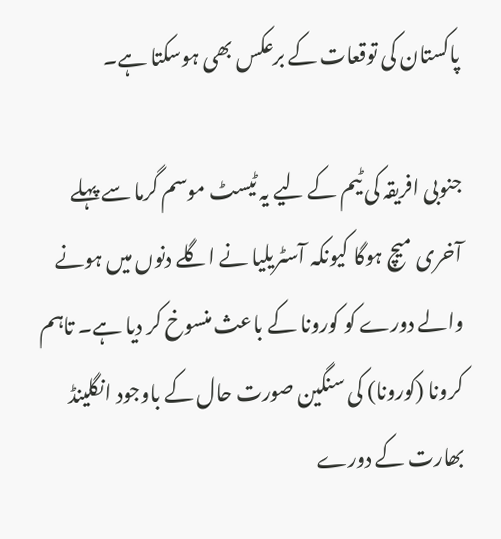پاکستان کی توقعات کے برعکس بھی ہوسکتا ہے۔

جنوبی افریقہ کی ٹیم کے لیے یہ ٹیسٹ موسم گرما سے پہلے آخری میچ ہوگا کیونکہ آسٹریلیا نے اگلے دنوں میں ہونے والے دورے کو کورونا کے باعث منسوخ کر دیا ہے۔ تاہم کرونا (کورونا) کی سنگین صورت حال کے باوجود انگلینڈ بھارت کے دورے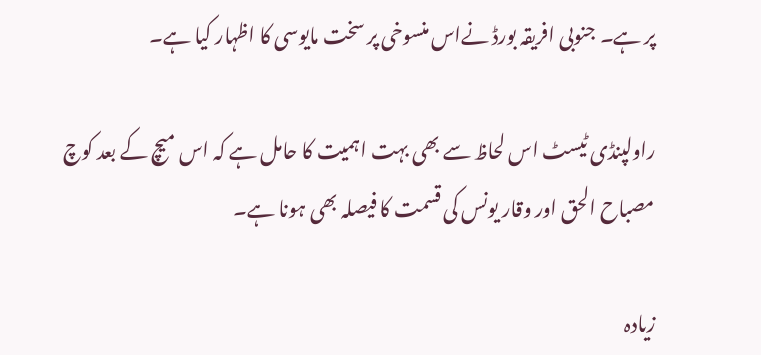پر ہے۔ جنوبی افریقہ بورڈ نےاس منسوخی پر سخت مایوسی کا اظہار کیا ہے۔

راولپنڈی ٹیسٹ اس لحاظ سے بھی بہت اہمیت کا حامل ہے کہ اس میچ کے بعد کوچ مصباح الحق اور وقار یونس کی قسمت کا فیصلہ بھی ہونا ہے۔

زیادہ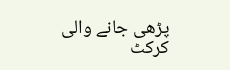پڑھی جانے والی کرکٹ